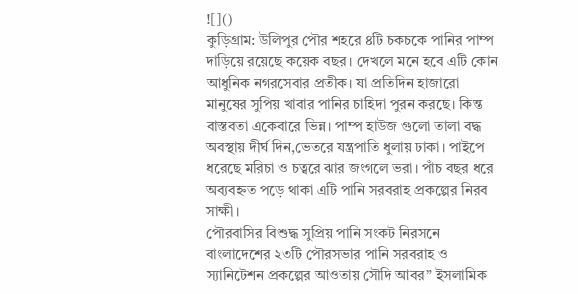![]()
কুড়িগ্রাম: উলিপুর পৌর শহরে ৪টি চকচকে পানির পাম্প দাড়িয়ে রয়েছে কয়েক বছর। দেখলে মনে হবে এটি কোন আধুনিক নগরসেবার প্রতীক। যা প্রতিদিন হাজারো মানুষের সুপিয় খাবার পানির চাহিদা পুরন করছে। কিন্ত বাস্তবতা একেবারে ভিন্ন। পাম্প হাউজ গুলো তালা বদ্ধ অবস্থায় দীর্ঘ দিন,ভেতরে যন্ত্রপাতি ধুলায় ঢাকা। পাইপে ধরেছে মরিচা ও চত্বরে ঝার জংগলে ভরা। পাঁচ বছর ধরে অব্যবহ্নত পড়ে থাকা এটি পানি সরবরাহ প্রকল্পের নিরব সাক্ষী।
পৌরবাসির বিশুদ্ধ সুপ্রিয় পানি সংকট নিরসনে বাংলাদেশের ২৩টি পৌরসভার পানি সরবরাহ ও স্যানিটেশন প্রকল্পের আওতায় সৌদি আবর” ইসলামিক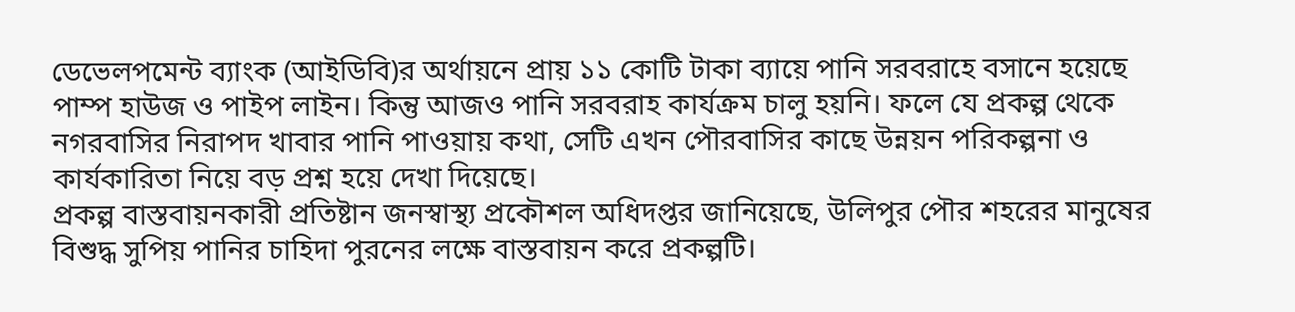ডেভেলপমেন্ট ব্যাংক (আইডিবি)র অর্থায়নে প্রায় ১১ কোটি টাকা ব্যায়ে পানি সরবরাহে বসানে হয়েছে পাম্প হাউজ ও পাইপ লাইন। কিন্তু আজও পানি সরবরাহ কার্যক্রম চালু হয়নি। ফলে যে প্রকল্প থেকে নগরবাসির নিরাপদ খাবার পানি পাওয়ায় কথা, সেটি এখন পৌরবাসির কাছে উন্নয়ন পরিকল্পনা ও কার্যকারিতা নিয়ে বড় প্রশ্ন হয়ে দেখা দিয়েছে।
প্রকল্প বাস্তবায়নকারী প্রতিষ্টান জনস্বাস্থ্য প্রকৌশল অধিদপ্তর জানিয়েছে, উলিপুর পৌর শহরের মানুষের বিশুদ্ধ সুপিয় পানির চাহিদা পুরনের লক্ষে বাস্তবায়ন করে প্রকল্পটি।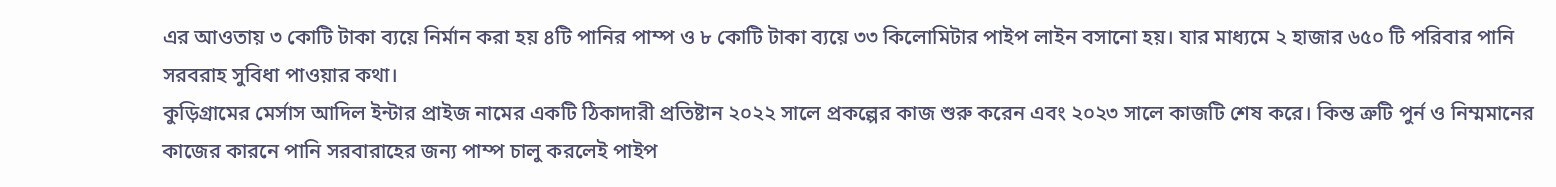এর আওতায় ৩ কোটি টাকা ব্যয়ে নির্মান করা হয় ৪টি পানির পাম্প ও ৮ কোটি টাকা ব্যয়ে ৩৩ কিলোমিটার পাইপ লাইন বসানো হয়। যার মাধ্যমে ২ হাজার ৬৫০ টি পরিবার পানি সরবরাহ সুবিধা পাওয়ার কথা।
কুড়িগ্রামের মের্সাস আদিল ইন্টার প্রাইজ নামের একটি ঠিকাদারী প্রতিষ্টান ২০২২ সালে প্রকল্পের কাজ শুরু করেন এবং ২০২৩ সালে কাজটি শেষ করে। কিন্ত ত্রুটি পুর্ন ও নিম্মমানের কাজের কারনে পানি সরবারাহের জন্য পাম্প চালু করলেই পাইপ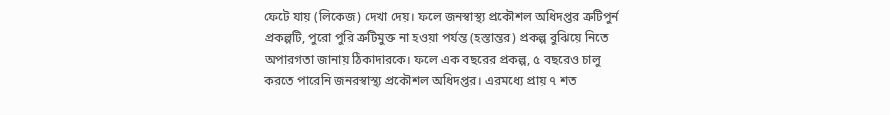ফেটে যায় (লিকেজ) দেখা দেয়। ফলে জনস্বাস্থ্য প্রকৌশল অধিদপ্তর ত্রুটিপুর্ন প্রকল্পটি, পুরো পুরি ত্রুটিমুক্ত না হওয়া পর্যন্ত (হস্তান্তর) প্রকল্প বুঝিয়ে নিতে অপারগতা জানায় ঠিকাদারকে। ফলে এক বছরের প্রকল্প, ৫ বছরেও চালু করতে পারেনি জনরস্বাস্থ্য প্রকৌশল অধিদপ্তর। এরমধ্যে প্রায় ৭ শত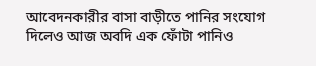আবেদনকারীর বাসা বাড়ীতে পানির সংযোগ দিলেও আজ অবদি এক ফোঁটা পানিও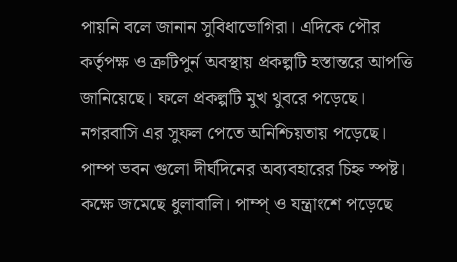পায়নি বলে জানান সুবিধাভোগিরা। এদিকে পৌর কর্তৃপক্ষ ও ত্রুটিপুর্ন অবস্থায় প্রকল্পটি হস্তান্তরে আপত্তি জানিয়েছে। ফলে প্রকল্পটি মুখ থুবরে পড়েছে। নগরবাসি এর সুফল পেতে অনিশ্চিয়তায় পড়েছে।
পাম্প ভবন গুলো দীর্ঘদিনের অব্যবহারের চিহ্ন স্পষ্ট। কক্ষে জমেছে ধুলাবালি। পাম্প্ ও যন্ত্রাংশে পড়েছে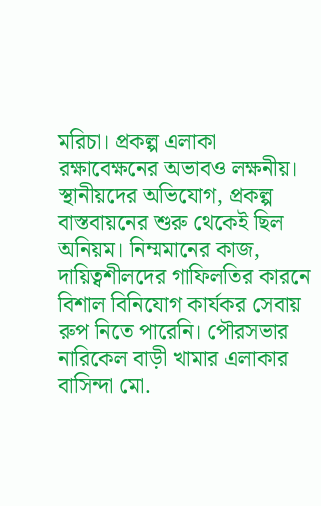মরিচা। প্রকল্প এলাকা রক্ষাবেক্ষনের অভাবও লক্ষনীয়। স্থানীয়দের অভিযোগ, প্রকল্প বাস্তবায়নের শুরু থেকেই ছিল অনিয়ম। নিম্মমানের কাজ, দায়িত্বশীলদের গাফিলতির কারনে বিশাল বিনিযোগ কার্যকর সেবায় রুপ নিতে পারেনি। পৌরসভার নারিকেল বাড়ী খামার এলাকার বাসিন্দা মো.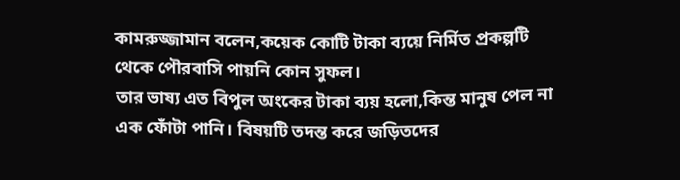কামরুজ্জামান বলেন,কয়েক কোটি টাকা ব্যয়ে নির্মিত প্রকল্পটি থেকে পৌরবাসি পায়নি কোন সুফল।
তার ভাষ্য এত বিপুল অংকের টাকা ব্যয় হলো,কিন্ত মানুষ পেল না এক ফোঁটা পানি। বিষয়টি তদন্ত করে জড়িতদের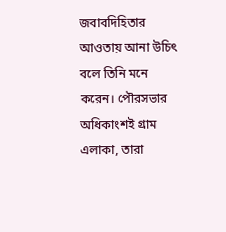জবাবদিহিতার আওতায় আনা উচিৎ বলে তিনি মনে করেন। পৌরসভার অধিকাংশই গ্রাম এলাকা, তারা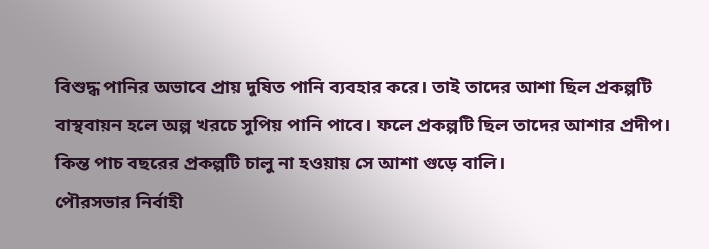বিশুদ্ধ পানির অভাবে প্রায় দুষিত পানি ব্যবহার করে। তাই তাদের আশা ছিল প্রকল্পটি বাস্থবায়ন হলে অল্প খরচে সুপিয় পানি পাবে। ফলে প্রকল্পটি ছিল তাদের আশার প্রদীপ। কিন্ত পাচ বছরের প্রকল্পটি চালু না হওয়ায় সে আশা গুড়ে বালি।
পৌরসভার নির্বাহী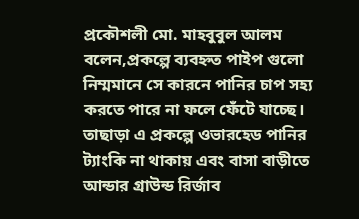প্রকৌশলী মো. মাহবুবুল আলম বলেন,প্রকল্পে ব্যবহ্নত পাইপ গুলো নিম্মমানে সে কারনে পানির চাপ সহ্য করতে পারে না ফলে ফেঁটে যাচ্ছে। তাছাড়া এ প্রকল্পে ওভারহেড পানির ট্যাংকি না থাকায় এবং বাসা বাড়ীতে আন্ডার গ্রাউন্ড রির্জাব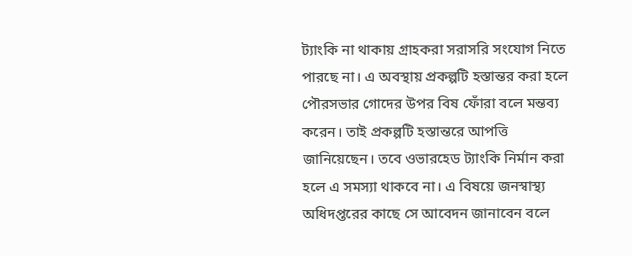ট্যাংকি না থাকায় গ্রাহকরা সরাসরি সংযোগ নিতে পারছে না। এ অবস্থায় প্রকল্পটি হস্তান্তর করা হলে পৌরসভার গোদের উপর বিষ ফোঁরা বলে মন্তব্য করেন। তাই প্রকল্পটি হস্তান্তরে আপত্তি জানিয়েছেন। তবে ওভারহেড ট্যাংকি নির্মান করা হলে এ সমস্যা থাকবে না। এ বিষয়ে জনস্বাস্থ্য অধিদপ্তরের কাছে সে আবেদন জানাবেন বলে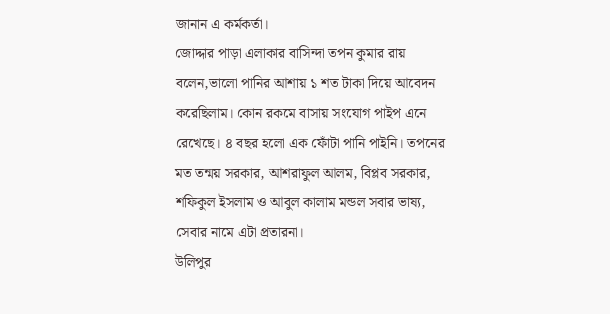জানান এ কর্মকর্তা।
জোদ্দার পাড়া এলাকার বাসিন্দা তপন কুমার রায় বলেন,ভালো পানির আশায় ১ শত টাকা দিয়ে আবেদন করেছিলাম। কোন রকমে বাসায় সংযোগ পাইপ এনে রেখেছে। ৪ বছর হলো এক ফোঁটা পানি পাইনি। তপনের মত তন্ময় সরকার, আশরাফুল আলম, বিপ্লব সরকার, শফিকুল ইসলাম ও আবুল কালাম মন্ডল সবার ভাষ্য, সেবার নামে এটা প্রতারনা।
উলিপুর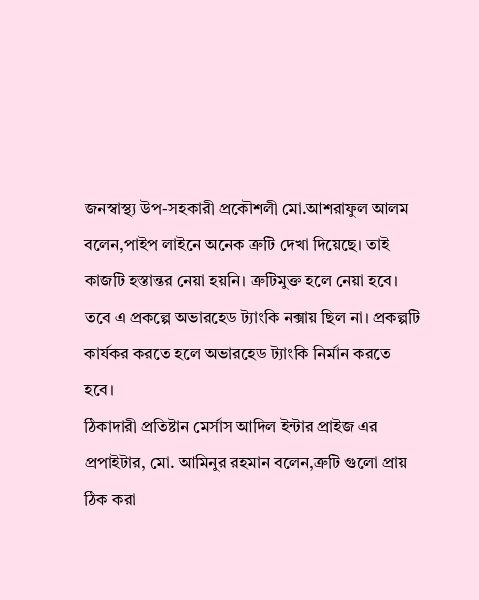জনস্বাস্থ্য উপ-সহকারী প্রকৌশলী মো.আশরাফুল আলম বলেন,পাইপ লাইনে অনেক ত্রুটি দেখা দিয়েছে। তাই কাজটি হস্তান্তর নেয়া হয়নি। ত্রুটিমুক্ত হলে নেয়া হবে। তবে এ প্রকল্পে অভারহেড ট্যাংকি নক্সায় ছিল না। প্রকল্পটি কার্যকর করতে হলে অভারহেড ট্যাংকি নির্মান করতে হবে।
ঠিকাদারী প্রতিষ্টান মের্সাস আদিল ইন্টার প্রাইজ এর প্রপাইটার, মো. আমিনুর রহমান বলেন,ত্রুটি গুলো প্রায় ঠিক করা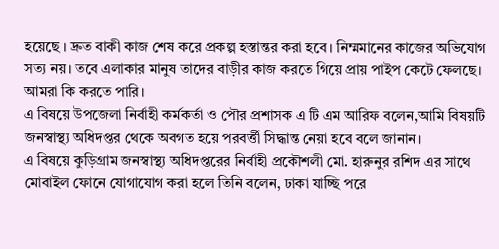হয়েছে । দ্রুত বাকী কাজ শেষ করে প্রকল্প হস্তান্তর করা হবে। নিম্মমানের কাজের অভিযোগ সত্য নয়। তবে এলাকার মানুষ তাদের বাড়ীর কাজ করতে গিয়ে প্রায় পাইপ কেটে ফেলছে। আমরা কি করতে পারি।
এ বিষয়ে উপজেলা নির্বাহী কর্মকর্তা ও পৌর প্রশাসক এ টি এম আরিফ বলেন,আমি বিষয়টি জনস্বাস্থ্য অধিদপ্তর থেকে অবগত হয়ে পরবর্ত্তী সিদ্ধান্ত নেয়া হবে বলে জানান।
এ বিষয়ে কুড়িগ্রাম জনস্বাস্থ্য অধিদপ্তরের নির্বাহী প্রকৌশলী মো. হারুনুর রশিদ এর সাথে মোবাইল ফোনে যোগাযোগ করা হলে তিনি বলেন, ঢাকা যাচ্ছি পরে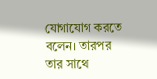যোগাযোগ করতে বলেন। তারপর তার সাথে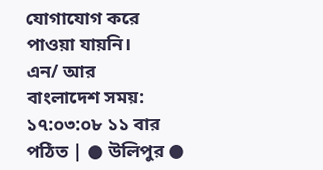যোগাযোগ করে পাওয়া যায়নি।
এন/ আর
বাংলাদেশ সময়: ১৭:০৩:০৮ ১১ বার পঠিত | ● উলিপুর ●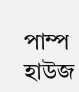পাম্প হাউজ